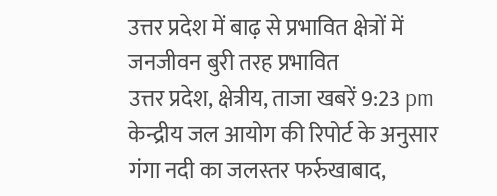उत्तर प्रदेश में बाढ़ से प्रभावित क्षेत्रों में जनजीवन बुरी तरह प्रभावित
उत्तर प्रदेश, क्षेत्रीय, ताजा खबरें 9:23 pm
केन्द्रीय जल आयोग की रिपोर्ट के अनुसार गंगा नदी का जलस्तर फर्रुखाबाद,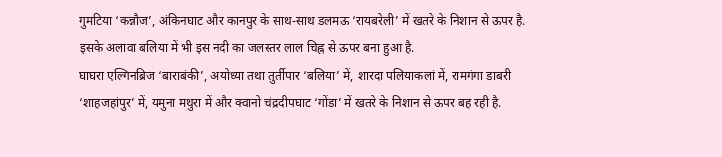गुमटिया ‘कन्नौज’, अंकिनघाट और कानपुर के साथ-साथ डलमऊ ‘रायबरेली’ में खतरे के निशान से ऊपर है.
इसके अलावा बलिया में भी इस नदी का जलस्तर लाल चिह्न से ऊपर बना हुआ है.
घाघरा एल्गिनब्रिज ‘बाराबंकी’, अयोध्या तथा तुर्तीपार ‘बलिया’ में, शारदा पलियाकलां में, रामगंगा डाबरी ‘शाहजहांपुर’ में, यमुना मथुरा में और क्वानो चंद्रदीपघाट ‘गोंडा’ में खतरे के निशान से ऊपर बह रही है.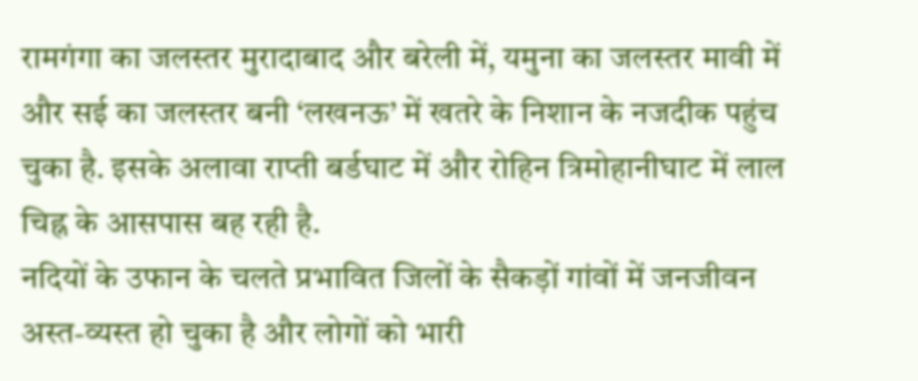रामगंगा का जलस्तर मुरादाबाद और बरेली में, यमुना का जलस्तर मावी में और सई का जलस्तर बनी ‘लखनऊ’ में खतरे के निशान के नजदीक पहुंच चुका है. इसके अलावा राप्ती बर्डघाट में और रोहिन त्रिमोहानीघाट में लाल चिह्न के आसपास बह रही है.
नदियों के उफान के चलते प्रभावित जिलों के सैकड़ों गांवों में जनजीवन अस्त-व्यस्त हो चुका है और लोगों को भारी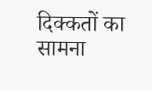दिक्कतों का सामना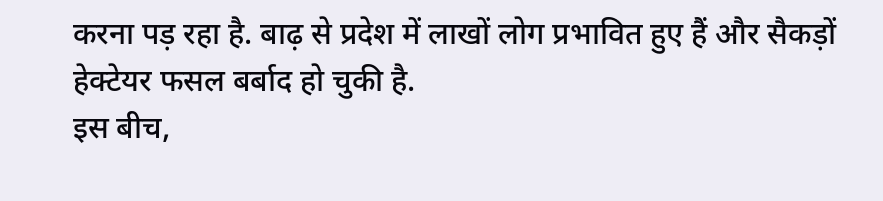करना पड़ रहा है. बाढ़ से प्रदेश में लाखों लोग प्रभावित हुए हैं और सैकड़ों हेक्टेयर फसल बर्बाद हो चुकी है.
इस बीच,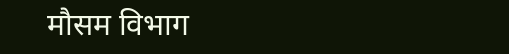मौसम विभाग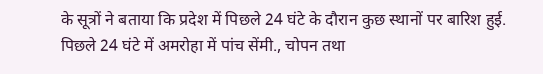के सूत्रों ने बताया कि प्रदेश में पिछले 24 घंटे के दौरान कुछ स्थानों पर बारिश हुई.
पिछले 24 घंटे में अमरोहा में पांच सेंमी., चोपन तथा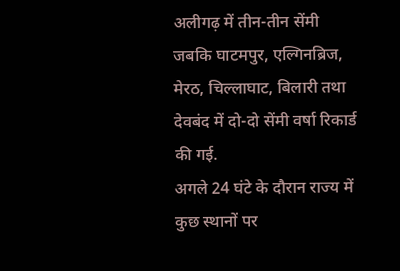अलीगढ़ में तीन-तीन सेंमी जबकि घाटमपुर, एल्गिनब्रिज, मेरठ, चिल्लाघाट, बिलारी तथा देवबंद में दो-दो सेंमी वर्षा रिकार्ड की गई.
अगले 24 घंटे के दौरान राज्य में कुछ स्थानों पर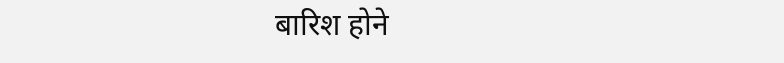बारिश होने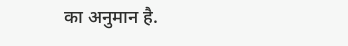का अनुमान है.